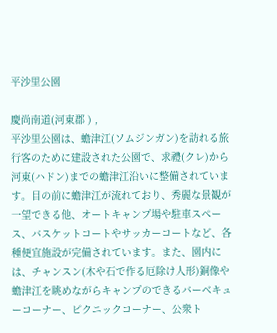平沙里公園

慶尚南道(河東郡 ) ,
平沙里公園は、蟾津江(ソムジンガン)を訪れる旅行客のために建設された公園で、求禮(クレ)から河東(ハドン)までの蟾津江沿いに整備されています。目の前に蟾津江が流れており、秀麗な景観が一望できる他、オートキャンプ場や駐車スペース、バスケットコートやサッカーコートなど、各種便宜施設が完備されています。また、園内には、チャンスン(木や石で作る厄除け人形)銅像や蟾津江を眺めながらキャンプのできるバーベキューコーナー、ピクニックコーナー、公衆ト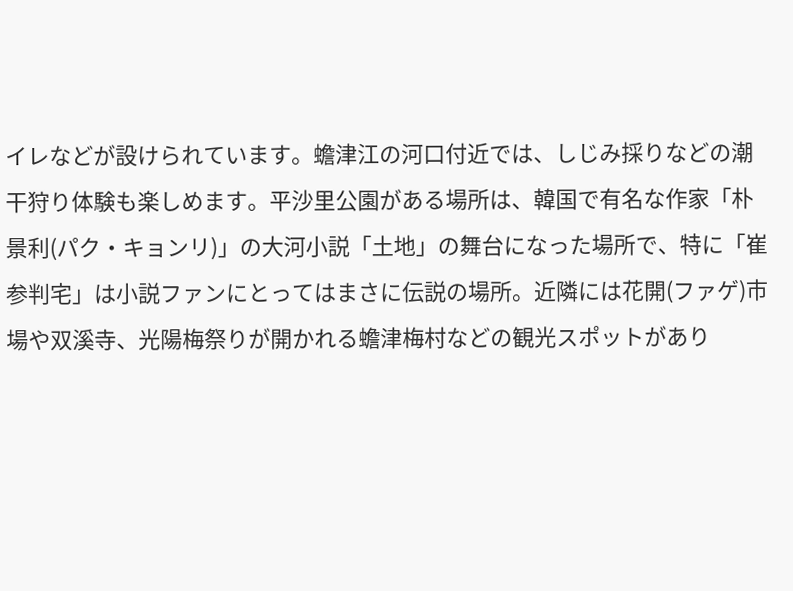イレなどが設けられています。蟾津江の河口付近では、しじみ採りなどの潮干狩り体験も楽しめます。平沙里公園がある場所は、韓国で有名な作家「朴景利(パク・キョンリ)」の大河小説「土地」の舞台になった場所で、特に「崔参判宅」は小説ファンにとってはまさに伝説の場所。近隣には花開(ファゲ)市場や双溪寺、光陽梅祭りが開かれる蟾津梅村などの観光スポットがあり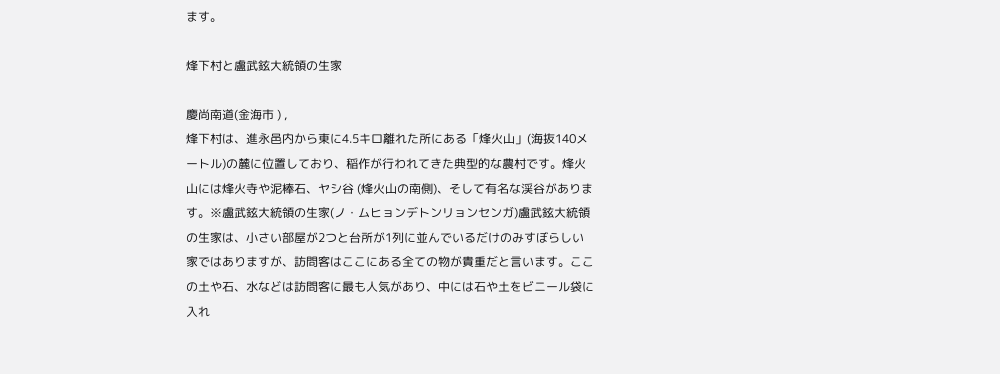ます。

烽下村と盧武鉉大統領の生家

慶尚南道(金海市 ) ,
烽下村は、進永邑内から東に4.5キロ離れた所にある「烽火山」(海抜140メートル)の麓に位置しており、稲作が行われてきた典型的な農村です。烽火山には烽火寺や泥棒石、ヤシ谷 (烽火山の南側)、そして有名な渓谷があります。※盧武鉉大統領の生家(ノ・ムヒョンデトンリョンセンガ)盧武鉉大統領の生家は、小さい部屋が2つと台所が1列に並んでいるだけのみすぼらしい家ではありますが、訪問客はここにある全ての物が貴重だと言います。ここの土や石、水などは訪問客に最も人気があり、中には石や土をビニール袋に入れ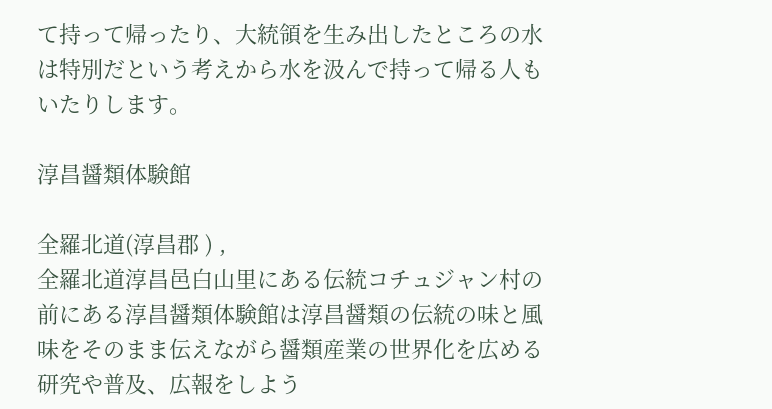て持って帰ったり、大統領を生み出したところの水は特別だという考えから水を汲んで持って帰る人もいたりします。

淳昌醤類体験館

全羅北道(淳昌郡 ) ,
全羅北道淳昌邑白山里にある伝統コチュジャン村の前にある淳昌醤類体験館は淳昌醤類の伝統の味と風味をそのまま伝えながら醤類産業の世界化を広める研究や普及、広報をしよう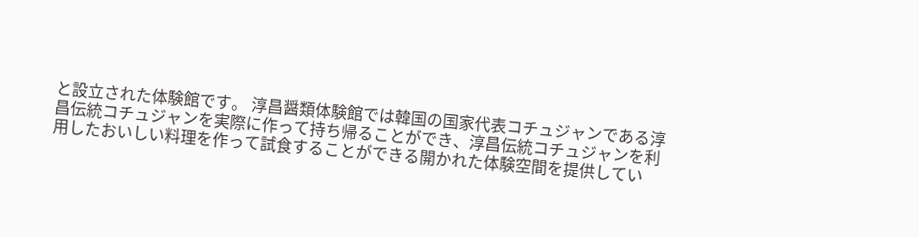と設立された体験館です。 淳昌醤類体験館では韓国の国家代表コチュジャンである淳昌伝統コチュジャンを実際に作って持ち帰ることができ、淳昌伝統コチュジャンを利用したおいしい料理を作って試食することができる開かれた体験空間を提供してい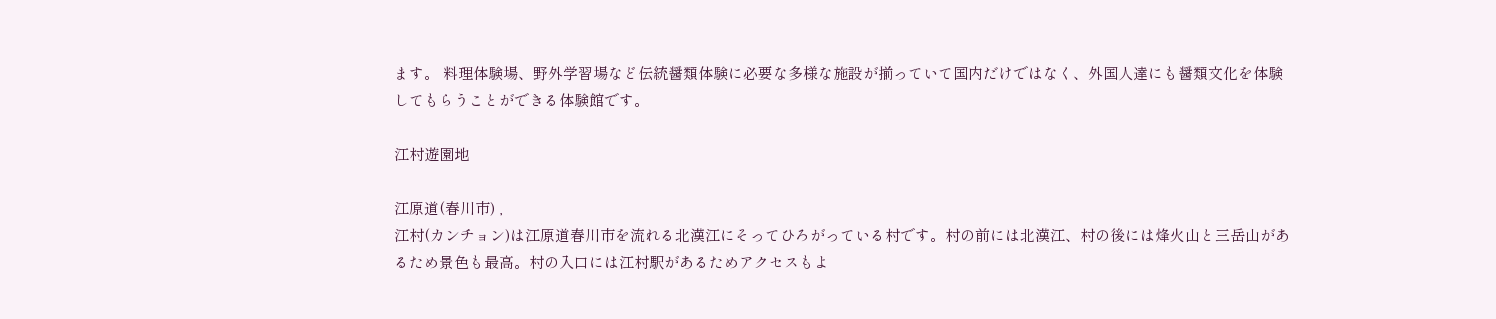ます。 料理体験場、野外学習場など伝統醤類体験に必要な多様な施設が揃っていて国内だけではなく、外国人達にも醤類文化を体験してもらうことができる体験館です。

江村遊園地

江原道(春川市) ,
江村(カンチョン)は江原道春川市を流れる北漢江にそってひろがっている村です。村の前には北漢江、村の後には烽火山と三岳山があるため景色も最高。村の入口には江村駅があるためアクセスもよ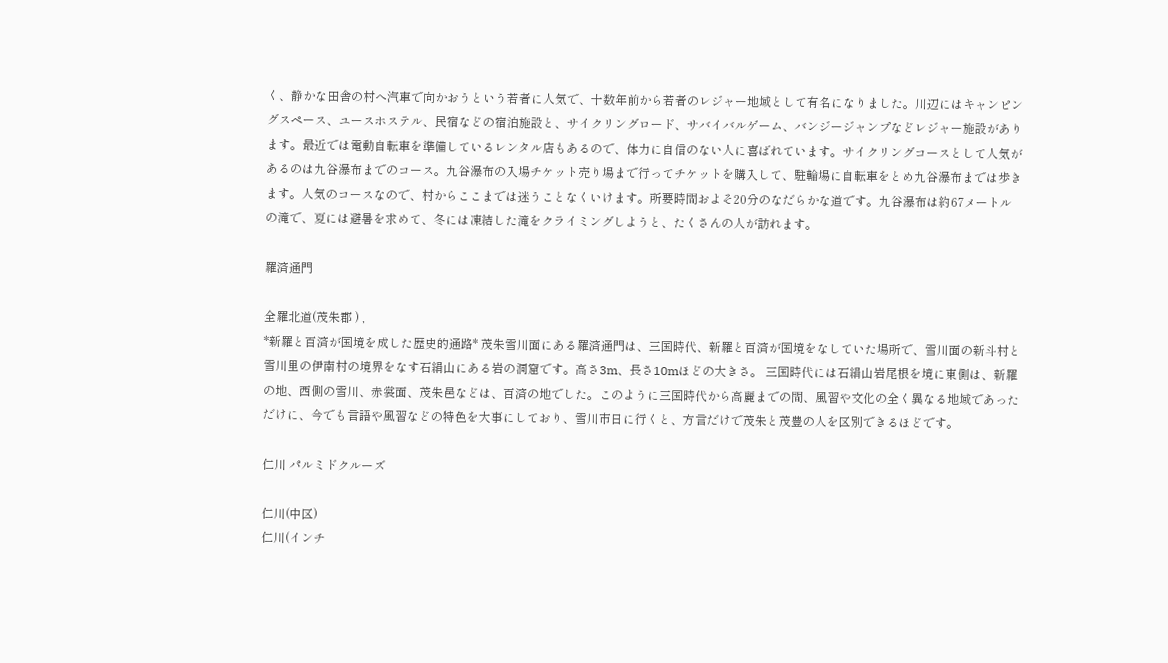く、静かな田舎の村へ汽車で向かおうという若者に人気で、十数年前から若者のレジャー地域として有名になりました。川辺にはキャンピングスペース、ユースホステル、民宿などの宿泊施設と、サイクリングロード、サバイバルゲーム、バンジージャンプなどレジャー施設があります。最近では電動自転車を準備しているレンタル店もあるので、体力に自信のない人に喜ばれています。サイクリングコースとして人気があるのは九谷瀑布までのコース。九谷瀑布の入場チケット売り場まで行ってチケットを購入して、駐輪場に自転車をとめ九谷瀑布までは歩きます。人気のコースなので、村からここまでは迷うことなくいけます。所要時間およそ20分のなだらかな道です。九谷瀑布は約67メートルの滝で、夏には避暑を求めて、冬には凍結した滝をクライミングしようと、たくさんの人が訪れます。

羅済通門

全羅北道(茂朱郡 ) ,
*新羅と百済が国境を成した歴史的通路* 茂朱雪川面にある羅済通門は、三国時代、新羅と百済が国境をなしていた場所で、雪川面の新斗村と雪川里の伊南村の境界をなす石絹山にある岩の洞窟です。高さ3m、長さ10mほどの大きさ。 三国時代には石絹山岩尾根を境に東側は、新羅の地、西側の雪川、赤裳面、茂朱邑などは、百済の地でした。このように三国時代から高麗までの間、風習や文化の全く異なる地域であっただけに、今でも言語や風習などの特色を大事にしており、雪川市日に行くと、方言だけで茂朱と茂豊の人を区別できるほどです。

仁川 パルミドクルーズ

仁川(中区)
仁川(インチ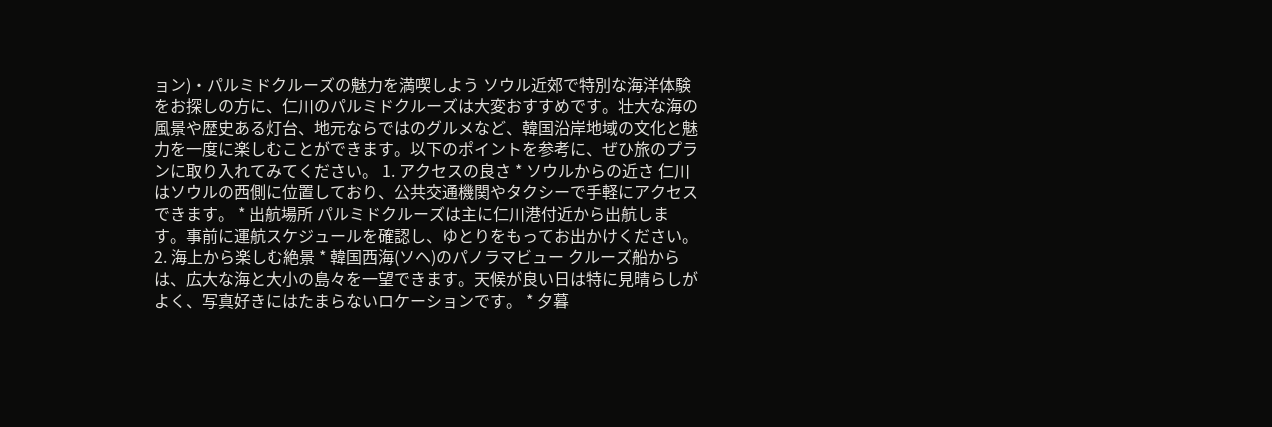ョン)・パルミドクルーズの魅力を満喫しよう ソウル近郊で特別な海洋体験をお探しの方に、仁川のパルミドクルーズは大変おすすめです。壮大な海の風景や歴史ある灯台、地元ならではのグルメなど、韓国沿岸地域の文化と魅力を一度に楽しむことができます。以下のポイントを参考に、ぜひ旅のプランに取り入れてみてください。 1. アクセスの良さ * ソウルからの近さ 仁川はソウルの西側に位置しており、公共交通機関やタクシーで手軽にアクセスできます。 * 出航場所 パルミドクルーズは主に仁川港付近から出航します。事前に運航スケジュールを確認し、ゆとりをもってお出かけください。 2. 海上から楽しむ絶景 * 韓国西海(ソヘ)のパノラマビュー クルーズ船からは、広大な海と大小の島々を一望できます。天候が良い日は特に見晴らしがよく、写真好きにはたまらないロケーションです。 * 夕暮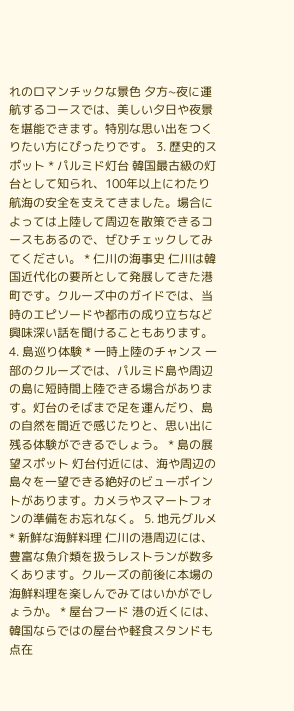れのロマンチックな景色 夕方~夜に運航するコースでは、美しい夕日や夜景を堪能できます。特別な思い出をつくりたい方にぴったりです。 3. 歴史的スポット * パルミド灯台 韓国最古級の灯台として知られ、100年以上にわたり航海の安全を支えてきました。場合によっては上陸して周辺を散策できるコースもあるので、ぜひチェックしてみてください。 * 仁川の海事史 仁川は韓国近代化の要所として発展してきた港町です。クルーズ中のガイドでは、当時のエピソードや都市の成り立ちなど興味深い話を聞けることもあります。 4. 島巡り体験 * 一時上陸のチャンス 一部のクルーズでは、パルミド島や周辺の島に短時間上陸できる場合があります。灯台のそばまで足を運んだり、島の自然を間近で感じたりと、思い出に残る体験ができるでしょう。 * 島の展望スポット 灯台付近には、海や周辺の島々を一望できる絶好のビューポイントがあります。カメラやスマートフォンの準備をお忘れなく。 5. 地元グルメ * 新鮮な海鮮料理 仁川の港周辺には、豊富な魚介類を扱うレストランが数多くあります。クルーズの前後に本場の海鮮料理を楽しんでみてはいかがでしょうか。 * 屋台フード 港の近くには、韓国ならではの屋台や軽食スタンドも点在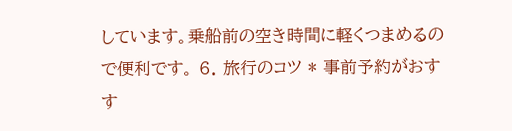しています。乗船前の空き時間に軽くつまめるので便利です。 6. 旅行のコツ * 事前予約がおすす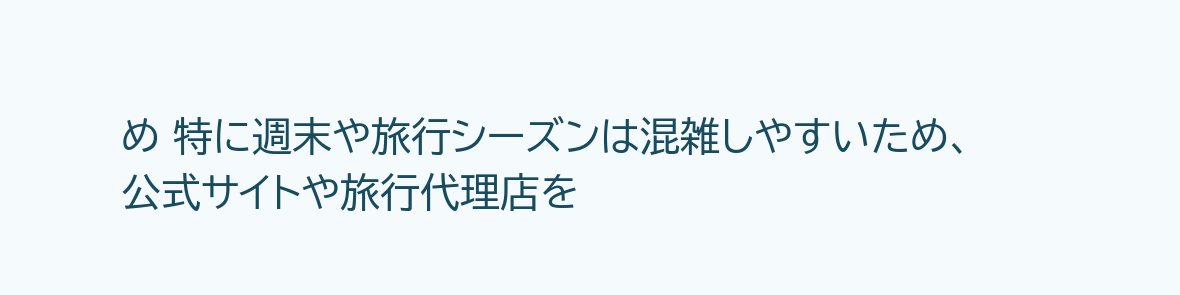め 特に週末や旅行シーズンは混雑しやすいため、公式サイトや旅行代理店を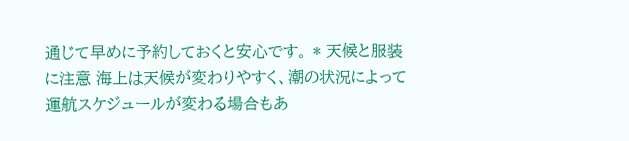通じて早めに予約しておくと安心です。 * 天候と服装に注意 海上は天候が変わりやすく、潮の状況によって運航スケジュールが変わる場合もあ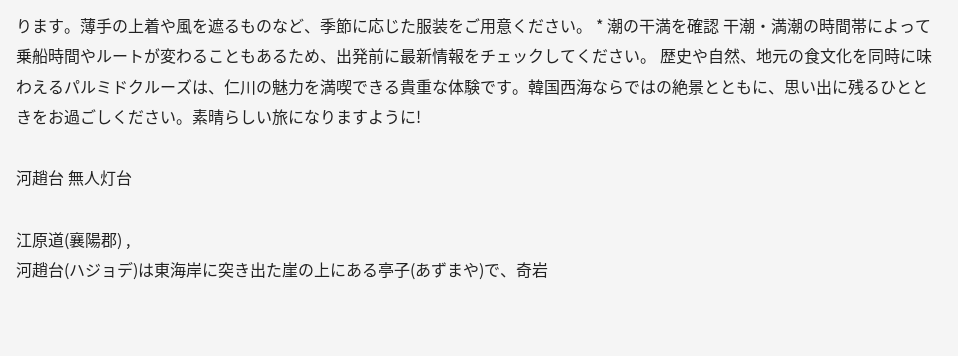ります。薄手の上着や風を遮るものなど、季節に応じた服装をご用意ください。 * 潮の干満を確認 干潮・満潮の時間帯によって乗船時間やルートが変わることもあるため、出発前に最新情報をチェックしてください。 歴史や自然、地元の食文化を同時に味わえるパルミドクルーズは、仁川の魅力を満喫できる貴重な体験です。韓国西海ならではの絶景とともに、思い出に残るひとときをお過ごしください。素晴らしい旅になりますように!

河趙台 無人灯台

江原道(襄陽郡) ,
河趙台(ハジョデ)は東海岸に突き出た崖の上にある亭子(あずまや)で、奇岩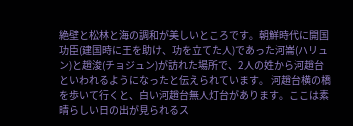絶壁と松林と海の調和が美しいところです。朝鮮時代に開国功臣(建国時に王を助け、功を立てた人)であった河崙(ハリュン)と趙浚(チョジュン)が訪れた場所で、2人の姓から河趙台といわれるようになったと伝えられています。 河趙台横の橋を歩いて行くと、白い河趙台無人灯台があります。ここは素晴らしい日の出が見られるス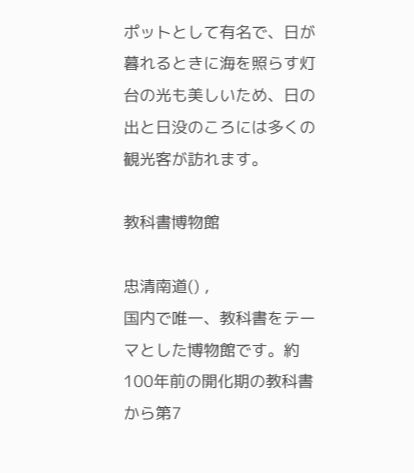ポットとして有名で、日が暮れるときに海を照らす灯台の光も美しいため、日の出と日没のころには多くの観光客が訪れます。

教科書博物館

忠清南道() ,
国内で唯一、教科書をテーマとした博物館です。約100年前の開化期の教科書から第7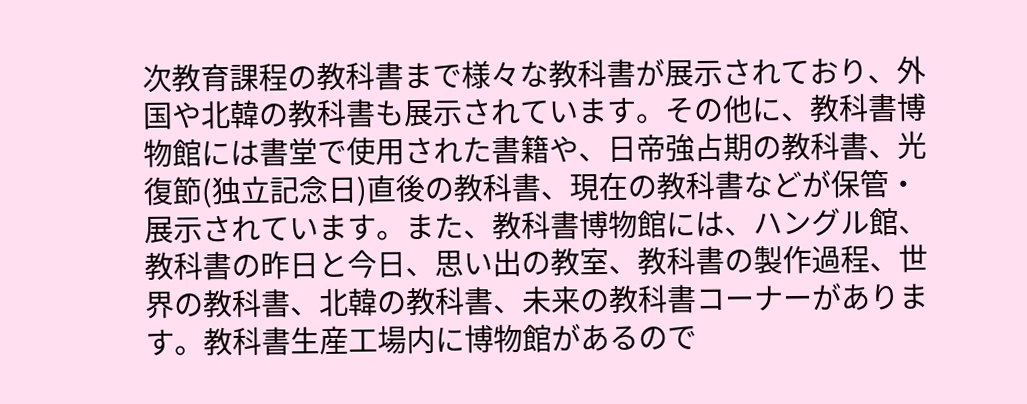次教育課程の教科書まで様々な教科書が展示されており、外国や北韓の教科書も展示されています。その他に、教科書博物館には書堂で使用された書籍や、日帝強占期の教科書、光復節(独立記念日)直後の教科書、現在の教科書などが保管・展示されています。また、教科書博物館には、ハングル館、教科書の昨日と今日、思い出の教室、教科書の製作過程、世界の教科書、北韓の教科書、未来の教科書コーナーがあります。教科書生産工場内に博物館があるので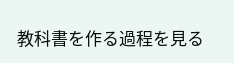教科書を作る過程を見る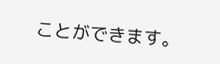ことができます。